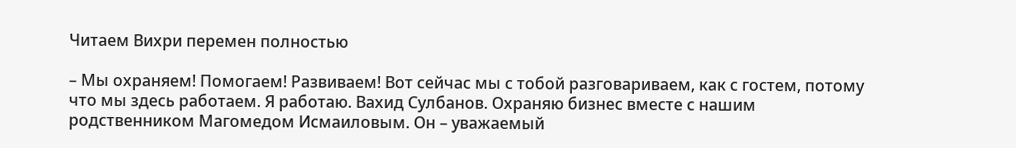Читаем Вихри перемен полностью

– Мы охраняем! Помогаем! Развиваем! Вот сейчас мы с тобой разговариваем, как с гостем, потому что мы здесь работаем. Я работаю. Вахид Сулбанов. Охраняю бизнес вместе с нашим родственником Магомедом Исмаиловым. Он – уважаемый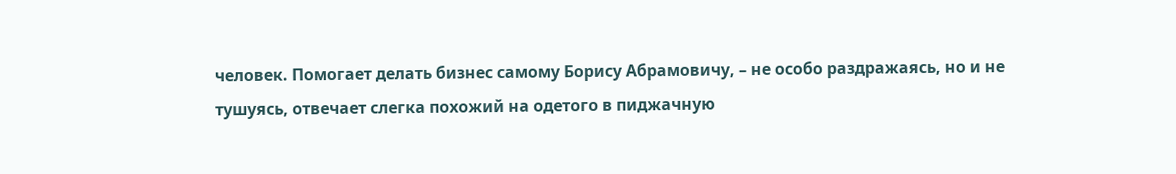человек. Помогает делать бизнес самому Борису Абрамовичу, – не особо раздражаясь, но и не тушуясь, отвечает слегка похожий на одетого в пиджачную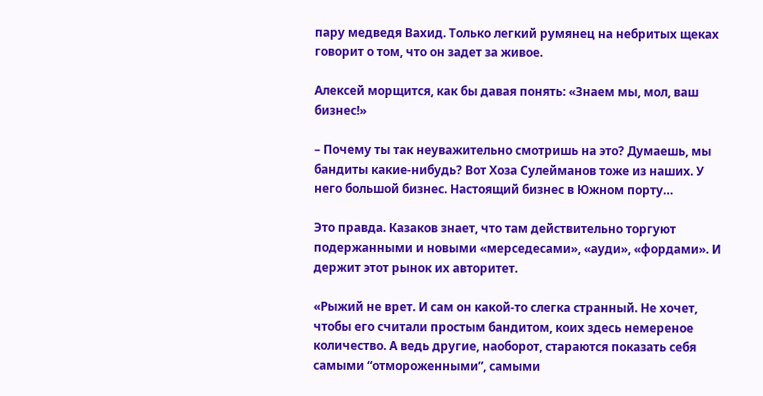пару медведя Вахид. Только легкий румянец на небритых щеках говорит о том, что он задет за живое.

Алексей морщится, как бы давая понять: «Знаем мы, мол, ваш бизнес!»

– Почему ты так неуважительно смотришь на это? Думаешь, мы бандиты какие-нибудь? Вот Хоза Сулейманов тоже из наших. У него большой бизнес. Настоящий бизнес в Южном порту…

Это правда. Казаков знает, что там действительно торгуют подержанными и новыми «мерседесами», «ауди», «фордами». И держит этот рынок их авторитет.

«Рыжий не врет. И сам он какой-то слегка странный. Не хочет, чтобы его считали простым бандитом, коих здесь немереное количество. А ведь другие, наоборот, стараются показать себя самыми “отмороженными”, самыми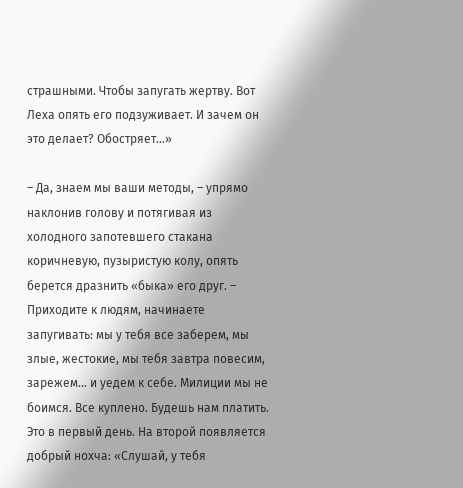страшными. Чтобы запугать жертву. Вот Леха опять его подзуживает. И зачем он это делает? Обостряет…»

– Да, знаем мы ваши методы, – упрямо наклонив голову и потягивая из холодного запотевшего стакана коричневую, пузыристую колу, опять берется дразнить «быка» его друг. – Приходите к людям, начинаете запугивать: мы у тебя все заберем, мы злые, жестокие, мы тебя завтра повесим, зарежем… и уедем к себе. Милиции мы не боимся. Все куплено. Будешь нам платить. Это в первый день. На второй появляется добрый нохча: «Слушай, у тебя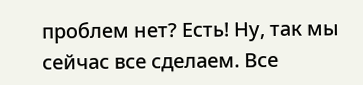проблем нет? Есть! Ну, так мы сейчас все сделаем. Все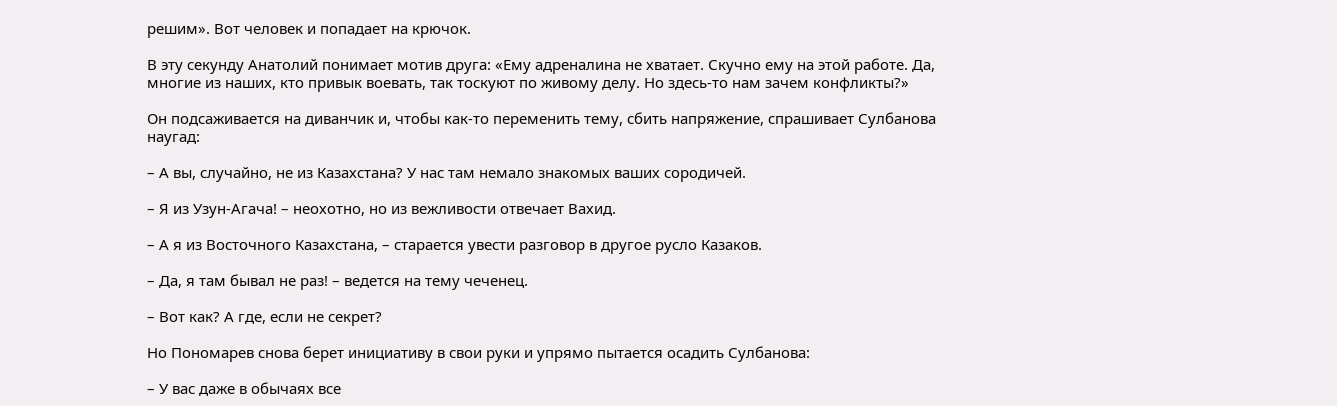решим». Вот человек и попадает на крючок.

В эту секунду Анатолий понимает мотив друга: «Ему адреналина не хватает. Скучно ему на этой работе. Да, многие из наших, кто привык воевать, так тоскуют по живому делу. Но здесь-то нам зачем конфликты?»

Он подсаживается на диванчик и, чтобы как-то переменить тему, сбить напряжение, спрашивает Сулбанова наугад:

– А вы, случайно, не из Казахстана? У нас там немало знакомых ваших сородичей.

– Я из Узун-Агача! – неохотно, но из вежливости отвечает Вахид.

– А я из Восточного Казахстана, – старается увести разговор в другое русло Казаков.

– Да, я там бывал не раз! – ведется на тему чеченец.

– Вот как? А где, если не секрет?

Но Пономарев снова берет инициативу в свои руки и упрямо пытается осадить Сулбанова:

– У вас даже в обычаях все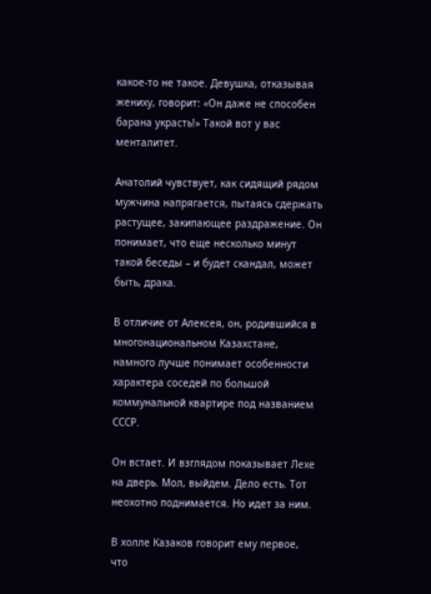какое-то не такое. Девушка, отказывая жениху, говорит: «Он даже не способен барана украсть!» Такой вот у вас менталитет.

Анатолий чувствует, как сидящий рядом мужчина напрягается, пытаясь сдержать растущее, закипающее раздражение. Он понимает, что еще несколько минут такой беседы – и будет скандал, может быть, драка.

В отличие от Алексея, он, родившийся в многонациональном Казахстане, намного лучше понимает особенности характера соседей по большой коммунальной квартире под названием СССР.

Он встает. И взглядом показывает Лехе на дверь. Мол, выйдем. Дело есть. Тот неохотно поднимается. Но идет за ним.

В холле Казаков говорит ему первое, что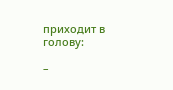приходит в голову:

–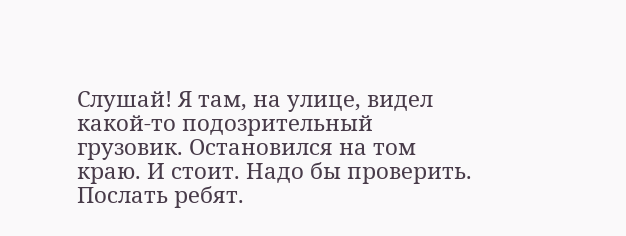Слушай! Я там, на улице, видел какой-то подозрительный грузовик. Остановился на том краю. И стоит. Надо бы проверить. Послать ребят.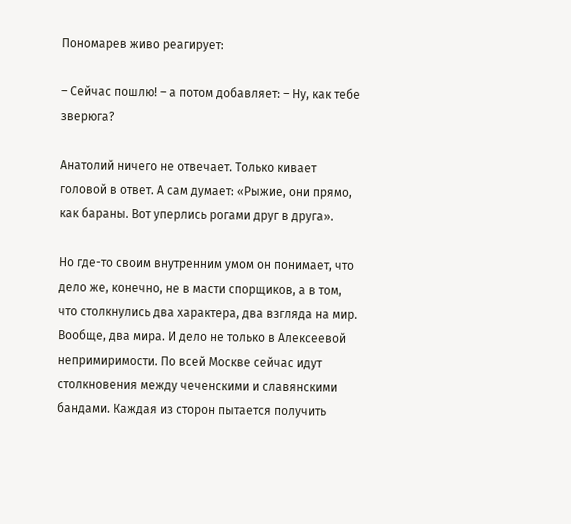Пономарев живо реагирует:

– Сейчас пошлю! – а потом добавляет: – Ну, как тебе зверюга?

Анатолий ничего не отвечает. Только кивает головой в ответ. А сам думает: «Рыжие, они прямо, как бараны. Вот уперлись рогами друг в друга».

Но где-то своим внутренним умом он понимает, что дело же, конечно, не в масти спорщиков, а в том, что столкнулись два характера, два взгляда на мир. Вообще, два мира. И дело не только в Алексеевой непримиримости. По всей Москве сейчас идут столкновения между чеченскими и славянскими бандами. Каждая из сторон пытается получить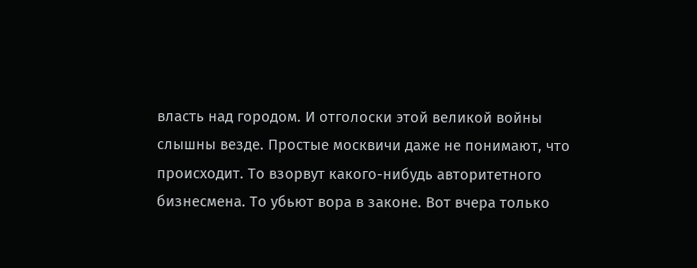власть над городом. И отголоски этой великой войны слышны везде. Простые москвичи даже не понимают, что происходит. То взорвут какого-нибудь авторитетного бизнесмена. То убьют вора в законе. Вот вчера только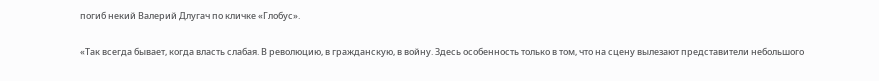погиб некий Валерий Длугач по кличке «Глобус».

«Так всегда бывает, когда власть слабая. В революцию, в гражданскую, в войну. Здесь особенность только в том, что на сцену вылезают представители небольшого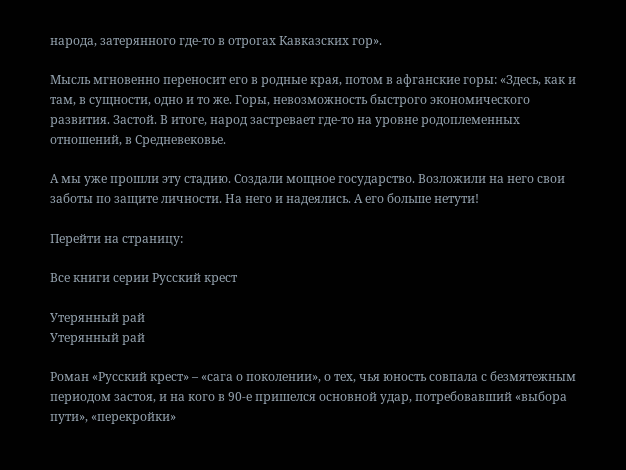народа, затерянного где-то в отрогах Кавказских гор».

Мысль мгновенно переносит его в родные края, потом в афганские горы: «Здесь, как и там, в сущности, одно и то же. Горы, невозможность быстрого экономического развития. Застой. В итоге, народ застревает где-то на уровне родоплеменных отношений, в Средневековье.

А мы уже прошли эту стадию. Создали мощное государство. Возложили на него свои заботы по защите личности. На него и надеялись. А его больше нетути!

Перейти на страницу:

Все книги серии Русский крест

Утерянный рай
Утерянный рай

Роман «Русский крест» – «сага о поколении», о тех, чья юность совпала с безмятежным периодом застоя, и на кого в 90-е пришелся основной удар, потребовавший «выбора пути», «перекройки»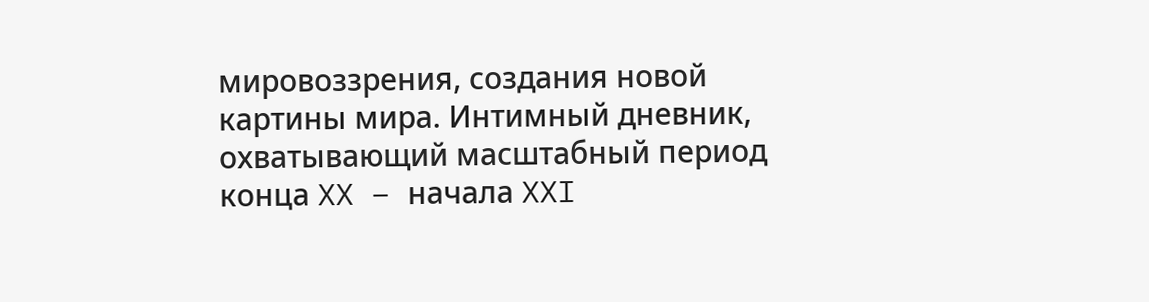мировоззрения, создания новой картины мира. Интимный дневник, охватывающий масштабный период конца XX – начала XXI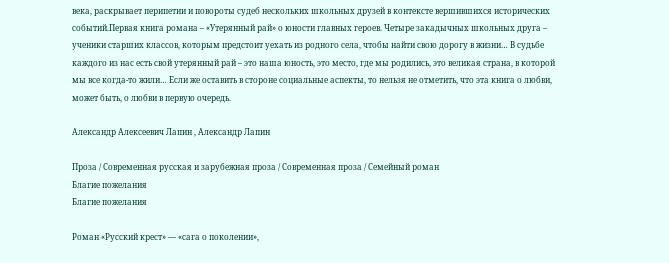века, раскрывает перипетии и повороты судеб нескольких школьных друзей в контексте вершившихся исторических событий.Первая книга романа – «Утерянный рай» о юности главных героев. Четыре закадычных школьных друга – ученики старших классов, которым предстоит уехать из родного села, чтобы найти свою дорогу в жизни… В судьбе каждого из нас есть свой утерянный рай – это наша юность, это место, где мы родились, это великая страна, в которой мы все когда-то жили… Если же оставить в стороне социальные аспекты, то нельзя не отметить, что эта книга о любви, может быть, о любви в первую очередь.

Александр Алексеевич Лапин , Александр Лапин

Проза / Современная русская и зарубежная проза / Современная проза / Семейный роман
Благие пожелания
Благие пожелания

Роман «Русский крест» — «сага о поколении»,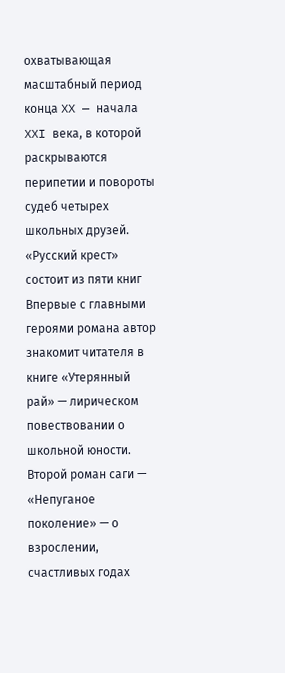охватывающая масштабный период конца XX — начала XXI века, в которой раскрываются перипетии и повороты судеб четырех школьных друзей. «Русский крест» состоит из пяти книг Впервые с главными героями романа автор знакомит читателя в книге «Утерянный рай» — лирическом повествовании о школьной юности. Второй роман саги — «Непуганое поколение» — о взрослении, счастливых годах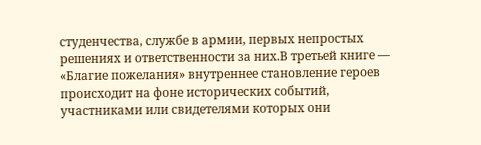студенчества, службе в армии, первых непростых решениях и ответственности за них.В третьей книге — «Благие пожелания» внутреннее становление героев происходит на фоне исторических событий, участниками или свидетелями которых они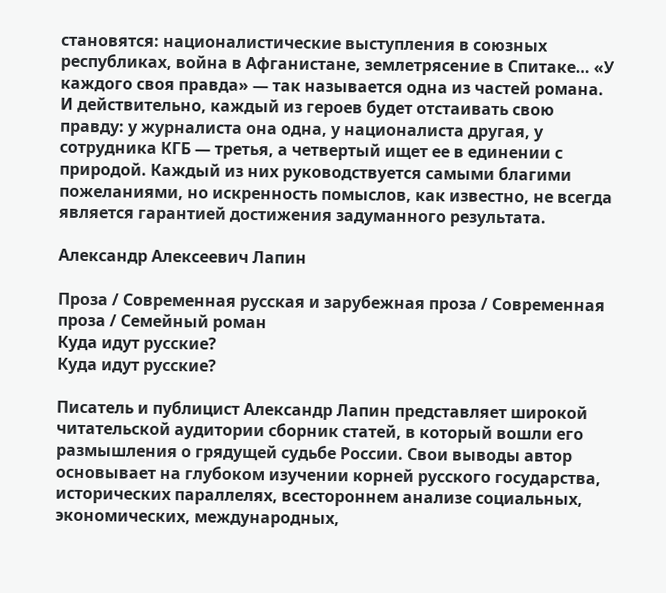становятся: националистические выступления в союзных республиках, война в Афганистане, землетрясение в Спитаке… «У каждого своя правда» — так называется одна из частей романа. И действительно, каждый из героев будет отстаивать свою правду: у журналиста она одна, у националиста другая, у сотрудника КГБ — третья, а четвертый ищет ее в единении с природой. Каждый из них руководствуется самыми благими пожеланиями, но искренность помыслов, как известно, не всегда является гарантией достижения задуманного результата.

Александр Алексеевич Лапин

Проза / Современная русская и зарубежная проза / Современная проза / Семейный роман
Куда идут русские?
Куда идут русские?

Писатель и публицист Александр Лапин представляет широкой читательской аудитории сборник статей, в который вошли его размышления о грядущей судьбе России. Свои выводы автор основывает на глубоком изучении корней русского государства, исторических параллелях, всестороннем анализе социальных, экономических, международных,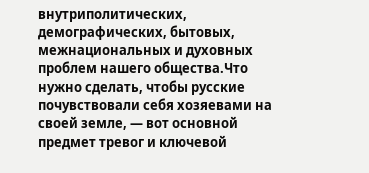внутриполитических, демографических, бытовых, межнациональных и духовных проблем нашего общества.Что нужно сделать, чтобы русские почувствовали себя хозяевами на своей земле, — вот основной предмет тревог и ключевой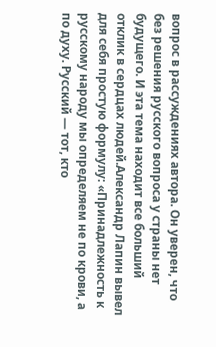вопрос в рассуждениях автора. Он уверен, что без решения русского вопроса у страны нет будущего. И эта тема находит все больший отклик в сердцах людей.Александр Лапин вывел для себя простую формулу: «Принадлежность к русскому народу мы определяем не по крови, а по духу. Русский — тот, кто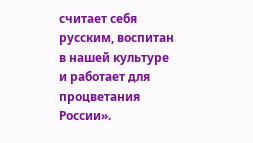считает себя русским, воспитан в нашей культуре и работает для процветания России».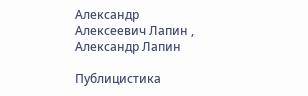Александр Алексеевич Лапин , Александр Лапин

Публицистика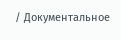/ Документальное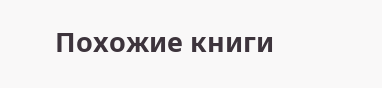Похожие книги